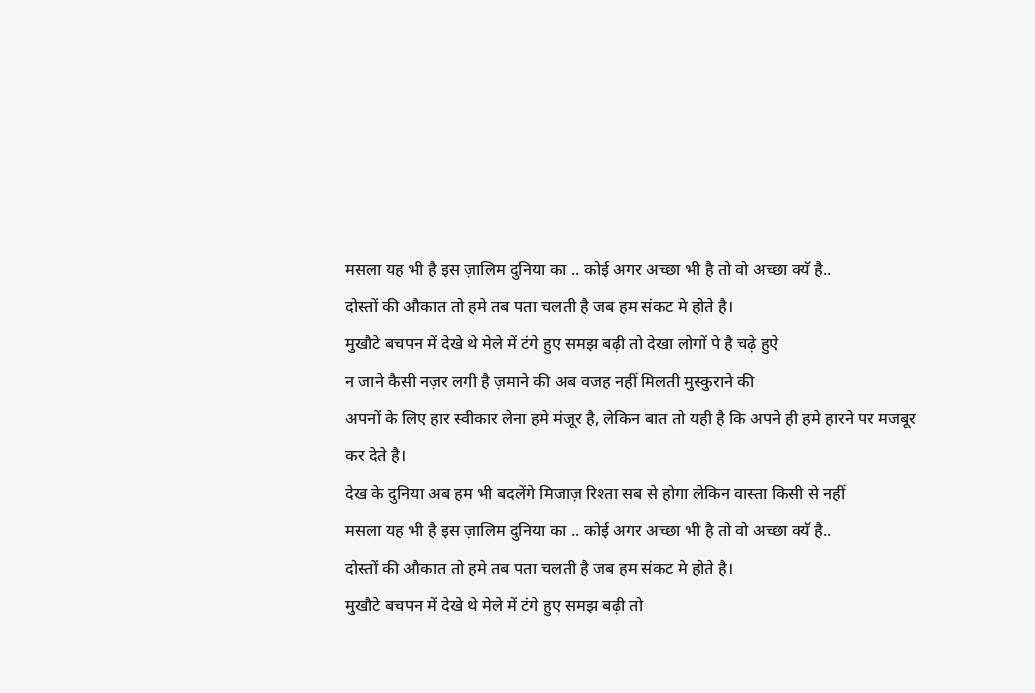मसला यह भी है इस ज़ालिम दुनिया का .. कोई अगर अच्छा भी है तो वो अच्छा क्यॅ है..
दोस्तों की औकात तो हमे तब पता चलती है जब हम संकट मे होते है।
मुखौटे बचपन में देखे थे मेले में टंगे हुए समझ बढ़ी तो देखा लोगों पे है चढ़े हुऐ
न जाने कैसी नज़र लगी है ज़माने की अब वजह नहीं मिलती मुस्कुराने की
अपनों के लिए हार स्वीकार लेना हमे मंजूर है, लेकिन बात तो यही है कि अपने ही हमे हारने पर मजबूर कर देते है।
देख के दुनिया अब हम भी बदलेंगे मिजाज़ रिश्ता सब से होगा लेकिन वास्ता किसी से नहीं
मसला यह भी है इस ज़ालिम दुनिया का .. कोई अगर अच्छा भी है तो वो अच्छा क्यॅ है..
दोस्तों की औकात तो हमे तब पता चलती है जब हम संकट मे होते है।
मुखौटे बचपन में देखे थे मेले में टंगे हुए समझ बढ़ी तो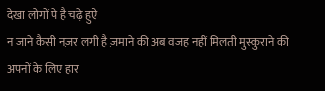देखा लोगों पे है चढ़े हुऐ
न जाने कैसी नज़र लगी है ज़माने की अब वजह नहीं मिलती मुस्कुराने की
अपनों के लिए हार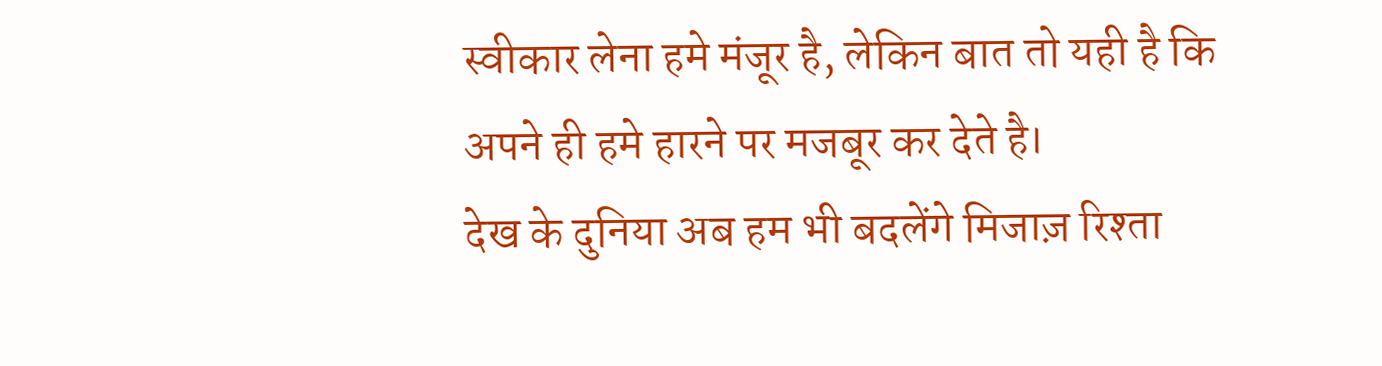स्वीकार लेना हमे मंजूर है, लेकिन बात तो यही है कि अपने ही हमे हारने पर मजबूर कर देते है।
देख के दुनिया अब हम भी बदलेंगे मिजाज़ रिश्ता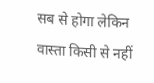सब से होगा लेकिन वास्ता किसी से नहीं